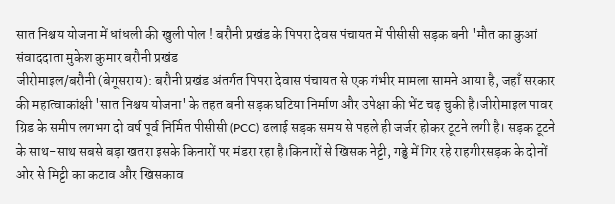सात निश्चय योजना में धांधली की खुली पोल ! बरौनी प्रखंड के पिपरा देवस पंचायत में पीसीसी सड़क बनी 'मौत का कुआं
संवाददाता मुकेश कुमार बरौनी प्रखंड
जीरोमाइल/बरौनी (बेगूसराय): बरौनी प्रखंड अंतर्गत पिपरा देवास पंचायत से एक गंभीर मामला सामने आया है, जहाँ सरकार की महात्वाकांक्षी 'सात निश्चय योजना' के तहत बनी सड़क घटिया निर्माण और उपेक्षा की भेंट चढ़ चुकी है।जीरोमाइल पावर ग्रिड के समीप लगभग दो वर्ष पूर्व निर्मित पीसीसी (PCC) ढलाई सड़क समय से पहले ही जर्जर होकर टूटने लगी है। सड़क टूटने के साथ-साथ सबसे बड़ा खतरा इसके किनारों पर मंडरा रहा है।किनारों से खिसक नेट्टी, गड्ढे में गिर रहे राहगीरसड़क के दोनों ओर से मिट्टी का कटाव और खिसकाव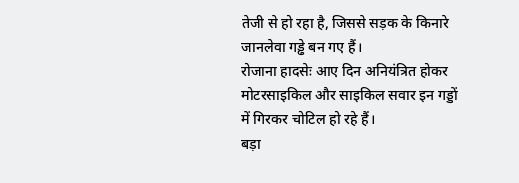तेजी से हो रहा है, जिससे सड़क के किनारे जानलेवा गड्ढे बन गए हैं।
रोजाना हादसेः आए दिन अनियंत्रित होकर मोटरसाइकिल और साइकिल सवार इन गड्डों में गिरकर चोटिल हो रहे हैं।
बड़ा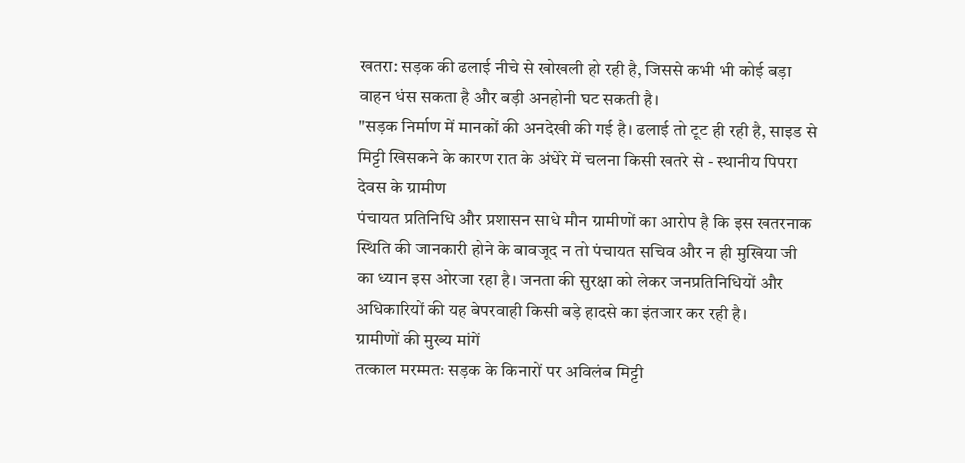खतरा: सड़क की ढलाई नीचे से खोखली हो रही है, जिससे कभी भी कोई बड़ा वाहन धंस सकता है और बड़ी अनहोनी घट सकती है।
"सड़क निर्माण में मानकों की अनदेखी की गई है। ढलाई तो टूट ही रही है, साइड से मिट्टी खिसकने के कारण रात के अंधेरे में चलना किसी खतरे से - स्थानीय पिपरा देवस के ग्रामीण
पंचायत प्रतिनिधि और प्रशासन साधे मौन ग्रामीणों का आरोप है कि इस खतरनाक स्थिति की जानकारी होने के बावजूद न तो पंचायत सचिव और न ही मुखिया जी का ध्यान इस ओरजा रहा है। जनता की सुरक्षा को लेकर जनप्रतिनिधियों और अधिकारियों की यह बेपरवाही किसी बड़े हादसे का इंतजार कर रही है।
ग्रामीणों की मुख्य मांगें
तत्काल मरम्मतः सड़क के किनारों पर अविलंब मिट्टी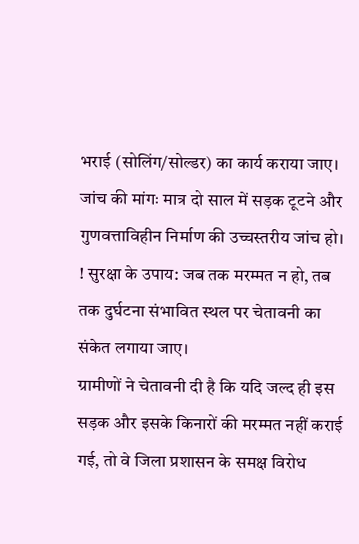भराई (सोलिंग/सोल्डर) का कार्य कराया जाए।
जांच की मांगः मात्र दो साल में सड़क टूटने और गुणवत्ताविहीन निर्माण की उच्चस्तरीय जांच हो।
! सुरक्षा के उपाय: जब तक मरम्मत न हो, तब तक दुर्घटना संभावित स्थल पर चेतावनी का संकेत लगाया जाए।
ग्रामीणों ने चेतावनी दी है कि यदि जल्द ही इस सड़क और इसके किनारों की मरम्मत नहीं कराई गई, तो वे जिला प्रशासन के समक्ष विरोध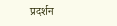प्रदर्शन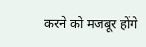करने को मजबूर होंगे